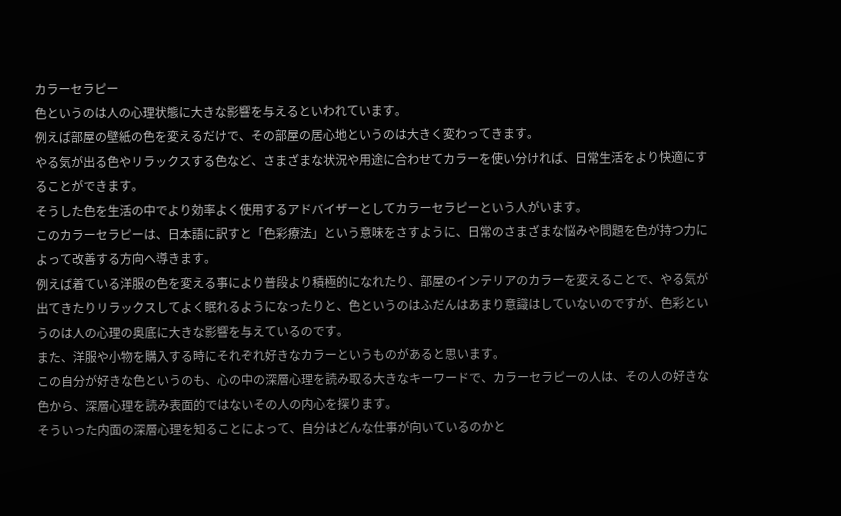カラーセラピー
色というのは人の心理状態に大きな影響を与えるといわれています。
例えば部屋の壁紙の色を変えるだけで、その部屋の居心地というのは大きく変わってきます。
やる気が出る色やリラックスする色など、さまざまな状況や用途に合わせてカラーを使い分ければ、日常生活をより快適にすることができます。
そうした色を生活の中でより効率よく使用するアドバイザーとしてカラーセラピーという人がいます。
このカラーセラピーは、日本語に訳すと「色彩療法」という意味をさすように、日常のさまざまな悩みや問題を色が持つ力によって改善する方向へ導きます。
例えば着ている洋服の色を変える事により普段より積極的になれたり、部屋のインテリアのカラーを変えることで、やる気が出てきたりリラックスしてよく眠れるようになったりと、色というのはふだんはあまり意識はしていないのですが、色彩というのは人の心理の奥底に大きな影響を与えているのです。
また、洋服や小物を購入する時にそれぞれ好きなカラーというものがあると思います。
この自分が好きな色というのも、心の中の深層心理を読み取る大きなキーワードで、カラーセラピーの人は、その人の好きな色から、深層心理を読み表面的ではないその人の内心を探ります。
そういった内面の深層心理を知ることによって、自分はどんな仕事が向いているのかと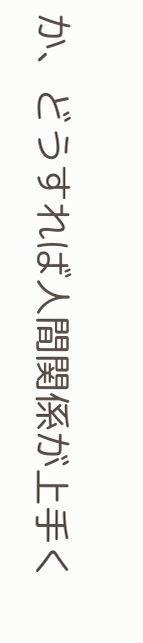か、どうすれば人間関係が上手く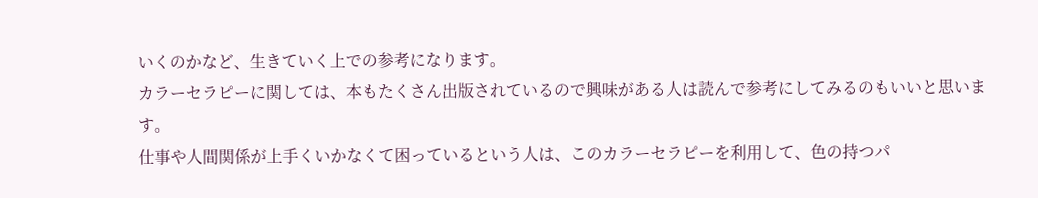いくのかなど、生きていく上での参考になります。
カラーセラピーに関しては、本もたくさん出版されているので興味がある人は読んで参考にしてみるのもいいと思います。
仕事や人間関係が上手くいかなくて困っているという人は、このカラーセラピーを利用して、色の持つパ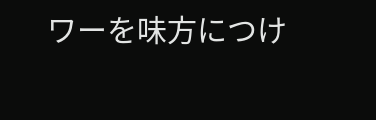ワーを味方につけ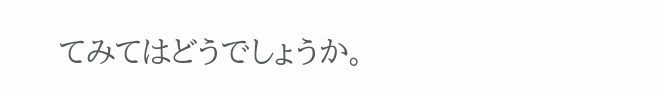てみてはどうでしょうか。